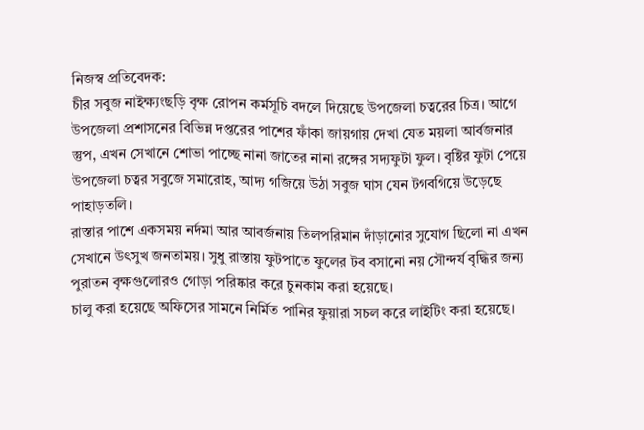নিজস্ব প্রতিবেদক:
চীর সবুজ নাইক্ষ্যংছড়ি বৃক্ষ রোপন কর্মসূচি বদলে দিয়েছে উপজেলা চত্বরের চিত্র। আগে উপজেলা প্রশাসনের বিভিন্ন দপ্তরের পাশের ফাঁকা জায়গায় দেখা যেত ময়লা আর্বজনার স্তুপ, এখন সেখানে শোভা পাচ্ছে নানা জাতের নানা রঙ্গের সদ্যফুটা ফুল। বৃষ্টির ফুটা পেয়ে উপজেলা চত্বর সবুজে সমারোহ, আদ্য গজিয়ে উঠা সবুজ ঘাস যেন টগবগিয়ে উড়েছে পাহাড়তলি।
রাস্তার পাশে একসময় নর্দমা আর আবর্জনায় তিলপরিমান দাঁড়ানোর সুযোগ ছিলো না এখন সেখানে উৎসুখ জনতাময়। সুধু রাস্তায় ফুটপাতে ফুলের টব বসানো নয় সৌন্দর্য বৃদ্ধির জন্য পুরাতন বৃক্ষগুলোরও গোড়া পরিষ্কার করে চুনকাম করা হয়েছে।
চালু করা হয়েছে অফিসের সামনে নির্মিত পানির ফুয়ারা সচল করে লাইটিং করা হয়েছে।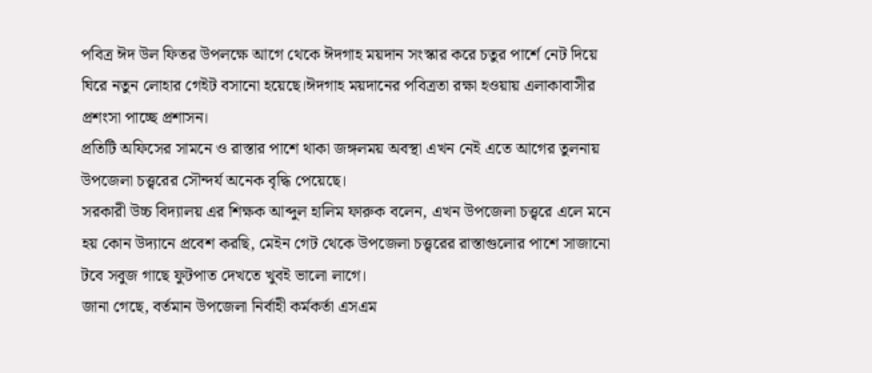পবিত্র ঈদ উল ফিতর উপলক্ষে আগে থেকে ঈদগাহ ময়দান সংস্কার করে চতুর পার্শে নেট দিয়ে ঘিরে নতুন লোহার গেইট বসানো হয়েছে।ঈদগাহ ময়দানের পবিত্রতা রক্ষা হওয়ায় এলাকাবাসীর প্রশংসা পাচ্ছে প্রশাসন।
প্রতিটি অফিসের সামনে ও রাস্তার পাশে থাকা জঙ্গলময় অবস্থা এখন নেই এতে আগের তুলনায় উপজেলা চত্ত্বরের সৌন্দর্য অনেক বৃদ্ধি পেয়েছে।
সরকারী উচ্চ বিদ্যালয় এর শিক্ষক আব্দুল হালিম ফারুক বলেন, এখন উপজেলা চত্ত্বরে এলে মনে হয় কোন উদ্যানে প্রবেশ করছি, মেইন গেট থেকে উপজেলা চত্ত্বরের রাস্তাগুলোর পাশে সাজানো টবে সবুজ গাছে ফুটপাত দেখতে খুবই ভালো লাগে।
জানা গেছে, বর্তমান উপজেলা নির্বাহী কর্মকর্তা এসএম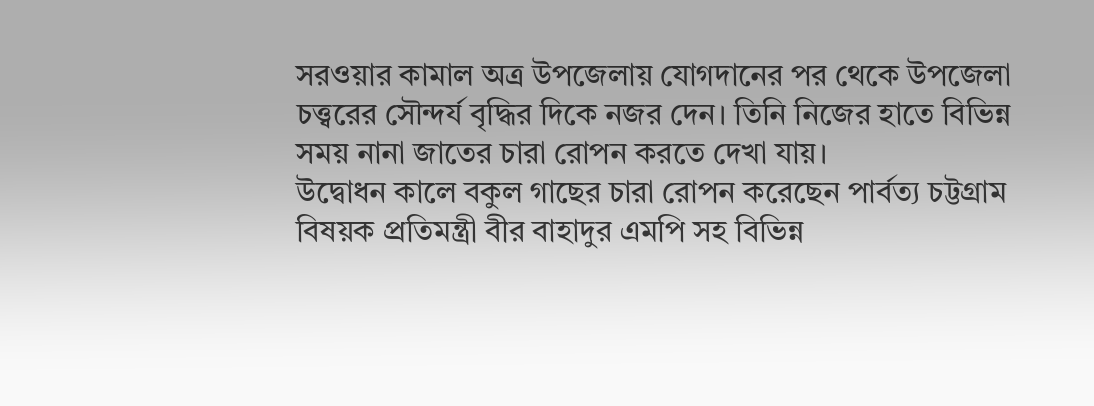সরওয়ার কামাল অত্র উপজেলায় যোগদানের পর থেকে উপজেলা চত্ত্বরের সৌন্দর্য বৃদ্ধির দিকে নজর দেন। তিনি নিজের হাতে বিভিন্ন সময় নানা জাতের চারা রোপন করতে দেখা যায়।
উদ্বোধন কালে বকুল গাছের চারা রোপন করেছেন পার্বত্য চট্টগ্রাম বিষয়ক প্রতিমন্ত্রী বীর বাহাদুর এমপি সহ বিভিন্ন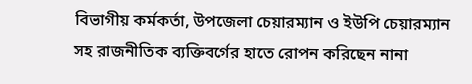বিভাগীয় কর্মকর্তা, উপজেলা চেয়ারম্যান ও ইউপি চেয়ারম্যান সহ রাজনীতিক ব্যক্তিবর্গের হাতে রোপন করিছেন নানা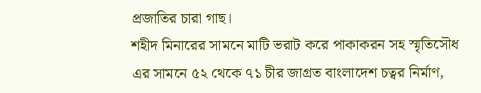প্রজাতির চারা গাছ।
শহীদ মিনারের সামনে মাটি ভরাট করে পাকাকরন সহ স্মৃতিসৌধ এর সামনে ৫২ থেকে ৭১ চীর জাগ্রত বাংলাদেশ চত্বর নির্মাণ,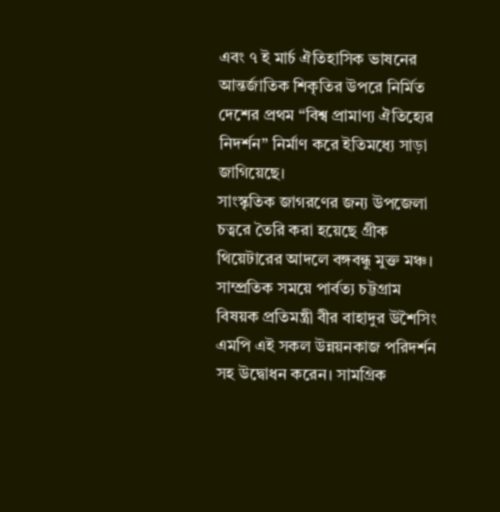এবং ৭ ই মার্চ ঐতিহাসিক ভাষনের আন্তর্জাতিক শিকৃতির উপরে নির্মিত দেশের প্রথম “বিশ্ব প্রামাণ্য ঐতিহ্যের নিদর্শন” নির্মাণ করে ইতিমধ্যে সাড়া জাগিয়েছে।
সাংস্কৃতিক জাগরণের জন্য উপজেলা চত্বরে তৈরি করা হয়েছে গ্রীক থিয়েটারের আদলে বঙ্গবন্ধু মুক্ত মঞ্চ।
সাম্প্রতিক সময়ে পার্বত্য চট্টগ্রাম বিষয়ক প্রতিমন্ত্রী বীর বাহাদুর উশৈসিং এমপি এই সকল উন্নয়নকাজ পরিদর্শন সহ উদ্বোধন করেন। সামগ্রিক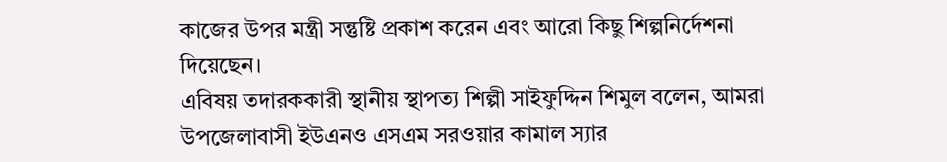কাজের উপর মন্ত্রী সন্তুষ্টি প্রকাশ করেন এবং আরো কিছু শিল্পনির্দেশনা দিয়েছেন।
এবিষয় তদারককারী স্থানীয় স্থাপত্য শিল্পী সাইফুদ্দিন শিমুল বলেন, আমরা উপজেলাবাসী ইউএনও এসএম সরওয়ার কামাল স্যার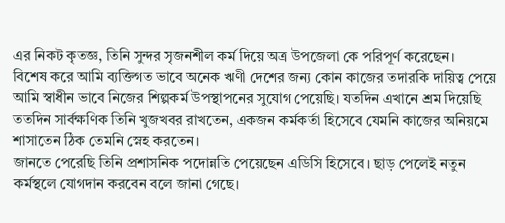এর নিকট কৃতজ্ঞ, তিনি সুন্দর সৃজনশীল কর্ম দিয়ে অত্র উপজেলা কে পরিপূর্ণ করেছেন।
বিশেষ করে আমি ব্যক্তিগত ভাবে অনেক ঋণী দেশের জন্য কোন কাজের তদারকি দায়িত্ব পেয়ে আমি স্বাধীন ভাবে নিজের শিল্পকর্ম উপস্থাপনের সুযোগ পেয়েছি। যতদিন এখানে শ্রম দিয়েছি ততদিন সার্বক্ষণিক তিনি খুজখবর রাখতেন, একজন কর্মকর্তা হিসেবে যেমনি কাজের অনিয়মে শাসাতেন ঠিক তেমনি স্নেহ করতেন।
জানতে পেরেছি তিনি প্রশাসনিক পদোন্নতি পেয়েছেন এডিসি হিসেবে। ছাড় পেলেই নতুন কর্মস্থলে যোগদান করবেন বলে জানা গেছে।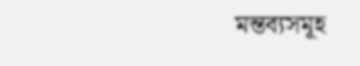মন্তব্যসমূহ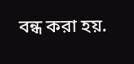বন্ধ করা হয়.